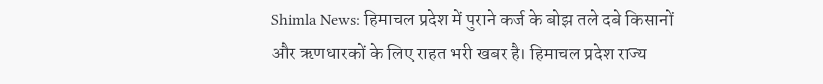Shimla News: हिमाचल प्रदेश में पुराने कर्ज के बोझ तले दबे किसानों और ऋणधारकों के लिए राहत भरी खबर है। हिमाचल प्रदेश राज्य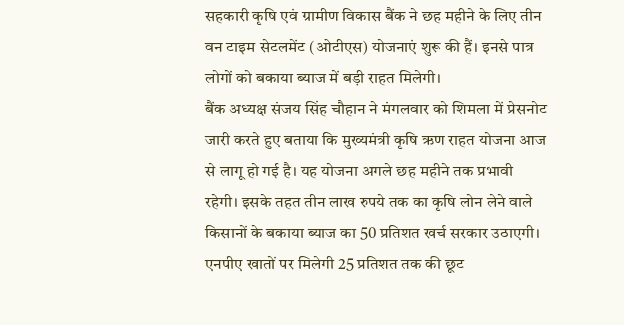सहकारी कृषि एवं ग्रामीण विकास बैंक ने छह महीने के लिए तीन वन टाइम सेटलमेंट (ओटीएस) योजनाएं शुरू की हैं। इनसे पात्र लोगों को बकाया ब्याज में बड़ी राहत मिलेगी।
बैंक अध्यक्ष संजय सिंह चौहान ने मंगलवार को शिमला में प्रेसनोट जारी करते हुए बताया कि मुख्यमंत्री कृषि ऋण राहत योजना आज से लागू हो गई है। यह योजना अगले छह महीने तक प्रभावी रहेगी। इसके तहत तीन लाख रुपये तक का कृषि लोन लेने वाले किसानों के बकाया ब्याज का 50 प्रतिशत खर्च सरकार उठाएगी।
एनपीए खातों पर मिलेगी 25 प्रतिशत तक की छूट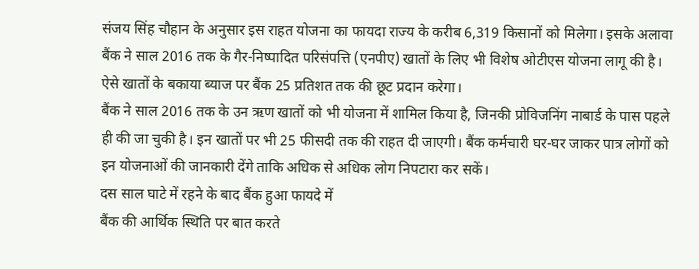संजय सिंह चौहान के अनुसार इस राहत योजना का फायदा राज्य के करीब 6,319 किसानों को मिलेगा। इसके अलावा बैंक ने साल 2016 तक के गैर-निष्पादित परिसंपत्ति (एनपीए) खातों के लिए भी विशेष ओटीएस योजना लागू की है। ऐसे खातों के बकाया ब्याज पर बैंक 25 प्रतिशत तक की छूट प्रदान करेगा।
बैंक ने साल 2016 तक के उन ऋण खातों को भी योजना में शामिल किया है, जिनकी प्रोविजनिंग नाबार्ड के पास पहले ही की जा चुकी है। इन खातों पर भी 25 फीसदी तक की राहत दी जाएगी। बैंक कर्मचारी घर-घर जाकर पात्र लोगों को इन योजनाओं की जानकारी देंगे ताकि अधिक से अधिक लोग निपटारा कर सकें।
दस साल घाटे में रहने के बाद बैंक हुआ फायदे में
बैंक की आर्थिक स्थिति पर बात करते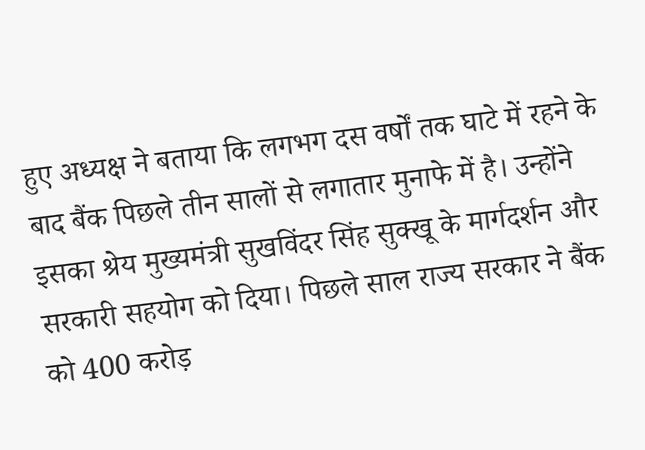हुए अध्यक्ष ने बताया कि लगभग दस वर्षों तक घाटे में रहने के बाद बैंक पिछले तीन सालों से लगातार मुनाफे में है। उन्होंने इसका श्रेय मुख्यमंत्री सुखविंदर सिंह सुक्खू के मार्गदर्शन और सरकारी सहयोग को दिया। पिछले साल राज्य सरकार ने बैंक को 400 करोड़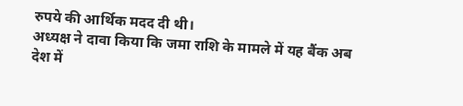रुपये की आर्थिक मदद दी थी।
अध्यक्ष ने दावा किया कि जमा राशि के मामले में यह बैंक अब देश में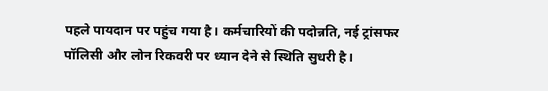पहले पायदान पर पहुंच गया है। कर्मचारियों की पदोन्नति, नई ट्रांसफर पॉलिसी और लोन रिकवरी पर ध्यान देने से स्थिति सुधरी है।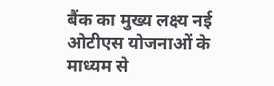बैंक का मुख्य लक्ष्य नई ओटीएस योजनाओं के माध्यम से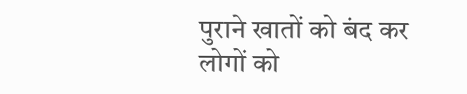पुराने खातों को बंद कर लोगों को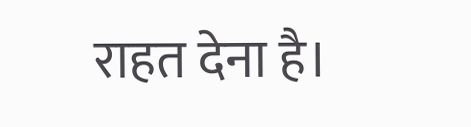राहत देना है।